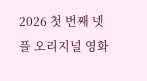2026 첫 번째 넷플 오리지널 영화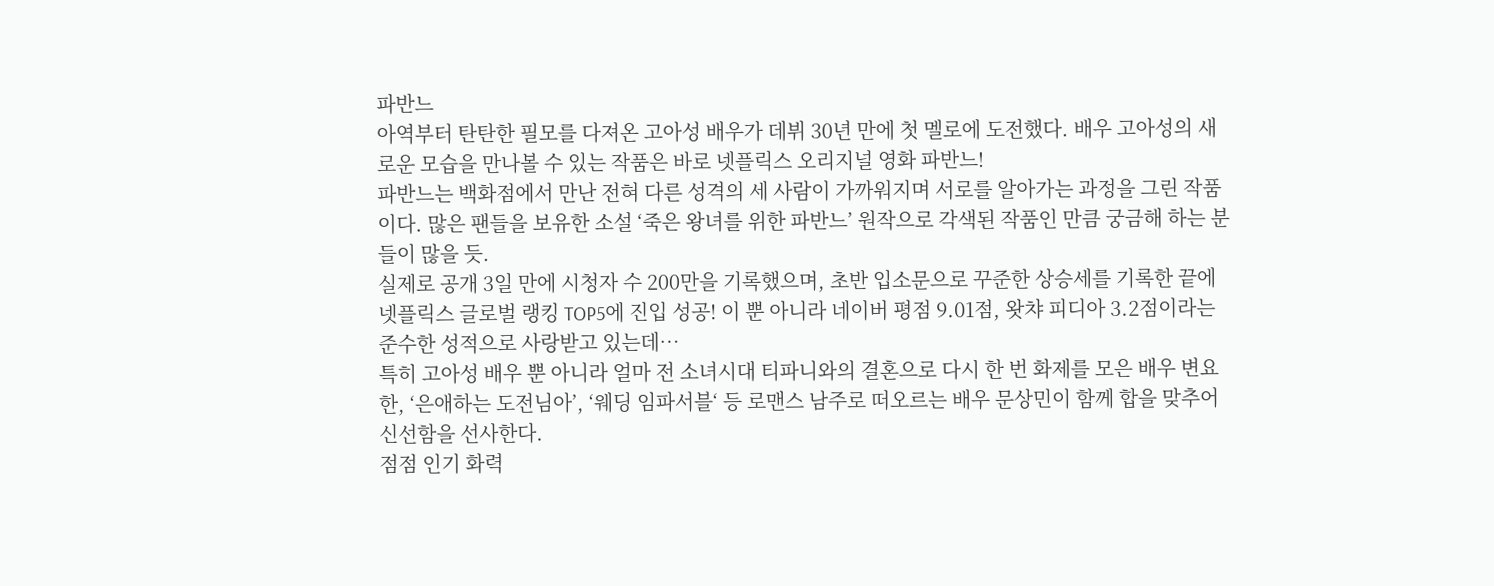파반느
아역부터 탄탄한 필모를 다져온 고아성 배우가 데뷔 30년 만에 첫 멜로에 도전했다. 배우 고아성의 새로운 모습을 만나볼 수 있는 작품은 바로 넷플릭스 오리지널 영화 파반느!
파반느는 백화점에서 만난 전혀 다른 성격의 세 사람이 가까워지며 서로를 알아가는 과정을 그린 작품이다. 많은 팬들을 보유한 소설 ‘죽은 왕녀를 위한 파반느’ 원작으로 각색된 작품인 만큼 궁금해 하는 분들이 많을 듯.
실제로 공개 3일 만에 시청자 수 200만을 기록했으며, 초반 입소문으로 꾸준한 상승세를 기록한 끝에 넷플릭스 글로벌 랭킹 TOP5에 진입 성공! 이 뿐 아니라 네이버 평점 9.01점, 왓챠 피디아 3.2점이라는 준수한 성적으로 사랑받고 있는데…
특히 고아성 배우 뿐 아니라 얼마 전 소녀시대 티파니와의 결혼으로 다시 한 번 화제를 모은 배우 변요한, ‘은애하는 도전님아’, ‘웨딩 임파서블‘ 등 로맨스 남주로 떠오르는 배우 문상민이 함께 합을 맞추어 신선함을 선사한다.
점점 인기 화력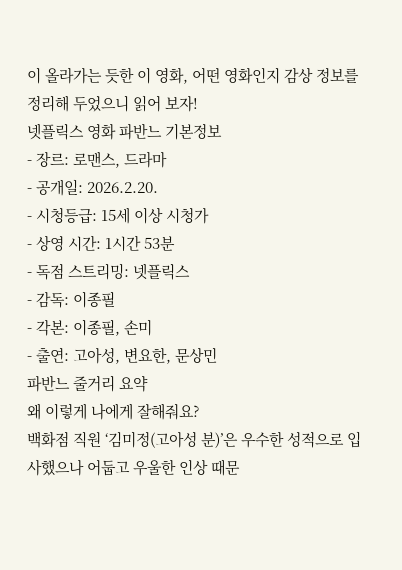이 올라가는 듯한 이 영화, 어떤 영화인지 감상 정보를 정리해 두었으니 읽어 보자!
넷플릭스 영화 파반느 기본정보
- 장르: 로맨스, 드라마
- 공개일: 2026.2.20.
- 시청등급: 15세 이상 시청가
- 상영 시간: 1시간 53분
- 독점 스트리밍: 넷플릭스
- 감독: 이종필
- 각본: 이종필, 손미
- 출연: 고아성, 변요한, 문상민
파반느 줄거리 요약
왜 이렇게 나에게 잘해줘요?
백화점 직원 ‘김미정(고아성 분)’은 우수한 성적으로 입사했으나 어둡고 우울한 인상 때문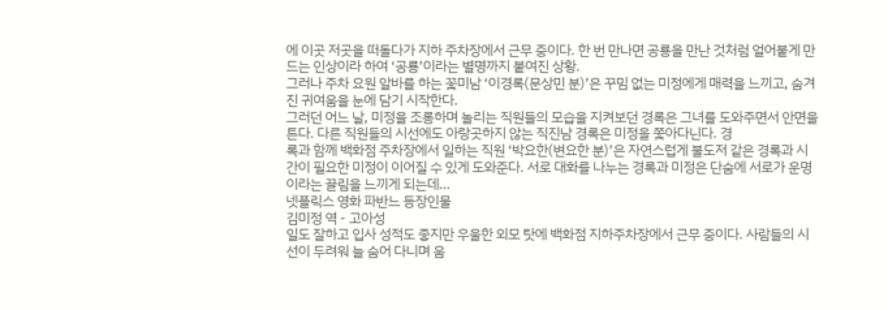에 이곳 저곳을 떠돌다가 지하 주차장에서 근무 중이다. 한 번 만나면 공룡을 만난 것처럼 얼어붙게 만드는 인상이라 하여 ‘공룡’이라는 별명까지 붙여진 상황.
그러나 주차 요원 알바를 하는 꽃미남 ‘이경록(문상민 분)’은 꾸밈 없는 미정에게 매력을 느끼고, 숨겨진 귀여움을 눈에 담기 시작한다.
그러던 어느 날, 미정을 조롱하며 놀리는 직원들의 모습을 지켜보던 경록은 그녀를 도와주면서 안면을 튼다. 다른 직원들의 시선에도 아랑곳하지 않는 직진남 경록은 미정을 쫓아다닌다. 경
록과 함께 백화점 주차장에서 일하는 직원 ‘박요한(변요한 분)’은 자연스럽게 불도저 같은 경록과 시간이 필요한 미정이 이어질 수 있게 도와준다. 서로 대화를 나누는 경록과 미정은 단숨에 서로가 운명이라는 끌림을 느끼게 되는데…
넷플릭스 영화 파반느 등장인물
김미정 역 - 고아성
일도 잘하고 입사 성적도 좋지만 우울한 외모 탓에 백화점 지하주차장에서 근무 중이다. 사람들의 시선이 두려워 늘 숨어 다니며 움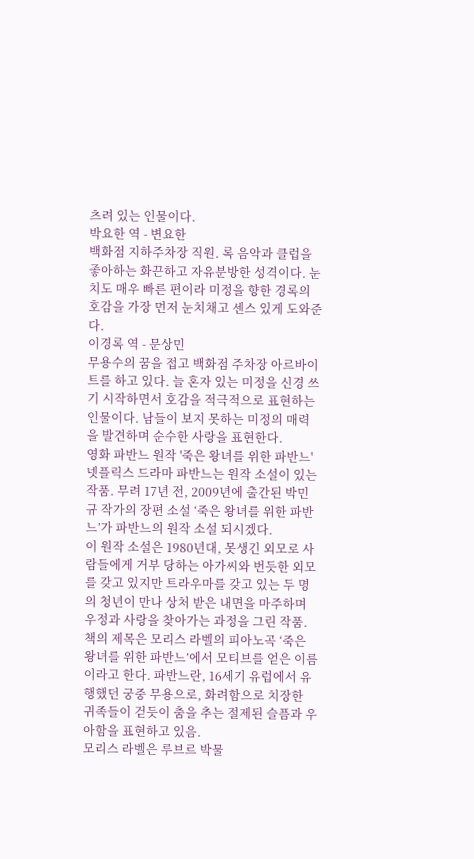츠려 있는 인물이다.
박요한 역 - 변요한
백화점 지하주차장 직원. 록 음악과 클럽을 좋아하는 화끈하고 자유분방한 성격이다. 눈치도 매우 빠른 편이라 미정을 향한 경록의 호감을 가장 먼저 눈치채고 센스 있게 도와준다.
이경록 역 - 문상민
무용수의 꿈을 접고 백화점 주차장 아르바이트를 하고 있다. 늘 혼자 있는 미정을 신경 쓰기 시작하면서 호감을 적극적으로 표현하는 인물이다. 남들이 보지 못하는 미정의 매력을 발견하며 순수한 사랑을 표현한다.
영화 파반느 원작 '죽은 왕녀를 위한 파반느'
넷플릭스 드라마 파반느는 원작 소설이 있는 작품. 무려 17년 전, 2009년에 출간된 박민규 작가의 장편 소설 ‘죽은 왕녀를 위한 파반느’가 파반느의 원작 소설 되시겠다.
이 원작 소설은 1980년대, 못생긴 외모로 사람들에게 거부 당하는 아가씨와 번듯한 외모를 갖고 있지만 트라우마를 갖고 있는 두 명의 청년이 만나 상처 받은 내면을 마주하며 우정과 사랑을 찾아가는 과정을 그린 작품.
책의 제목은 모리스 라벨의 피아노곡 ‘죽은 왕녀를 위한 파반느’에서 모티브를 얻은 이름이라고 한다. 파반느란, 16세기 유럽에서 유행했던 궁중 무용으로, 화려함으로 치장한 귀족들이 걷듯이 춤을 추는 절제된 슬픔과 우아함을 표현하고 있음.
모리스 라벨은 루브르 박물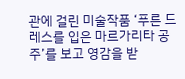관에 걸린 미술작품 ‘푸른 드레스를 입은 마르가리타 공주’를 보고 영감을 받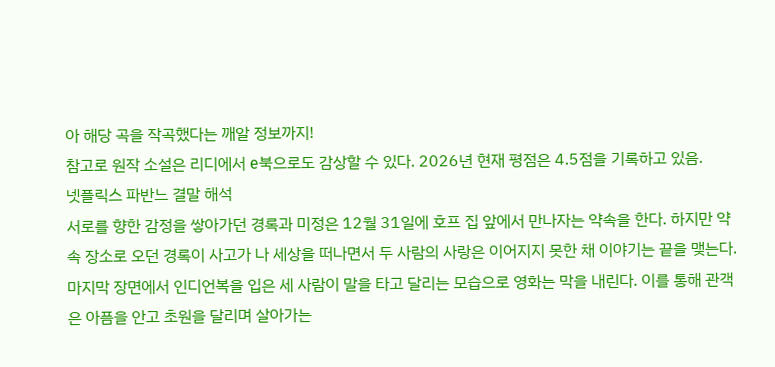아 해당 곡을 작곡했다는 깨알 정보까지!
참고로 원작 소설은 리디에서 e북으로도 감상할 수 있다. 2026년 현재 평점은 4.5점을 기록하고 있음.
넷플릭스 파반느 결말 해석
서로를 향한 감정을 쌓아가던 경록과 미정은 12월 31일에 호프 집 앞에서 만나자는 약속을 한다. 하지만 약속 장소로 오던 경록이 사고가 나 세상을 떠나면서 두 사람의 사랑은 이어지지 못한 채 이야기는 끝을 맺는다.
마지막 장면에서 인디언복을 입은 세 사람이 말을 타고 달리는 모습으로 영화는 막을 내린다. 이를 통해 관객은 아픔을 안고 초원을 달리며 살아가는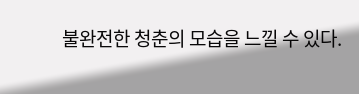불완전한 청춘의 모습을 느낄 수 있다.